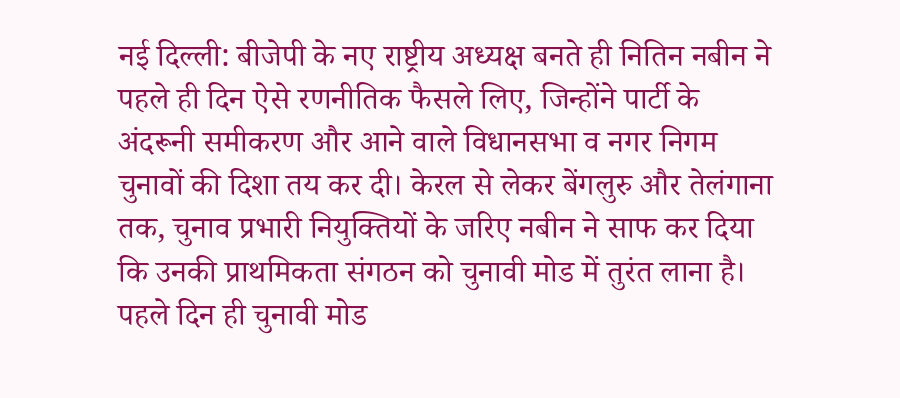नई दिल्ली: बीजेपी के नए राष्ट्रीय अध्यक्ष बनते ही नितिन नबीन ने पहले ही दिन ऐसे रणनीतिक फैसले लिए, जिन्होंने पार्टी के अंदरूनी समीकरण और आने वाले विधानसभा व नगर निगम चुनावों की दिशा तय कर दी। केरल से लेकर बेंगलुरु और तेलंगाना तक, चुनाव प्रभारी नियुक्तियों के जरिए नबीन ने साफ कर दिया कि उनकी प्राथमिकता संगठन को चुनावी मोड में तुरंत लाना है।
पहले दिन ही चुनावी मोड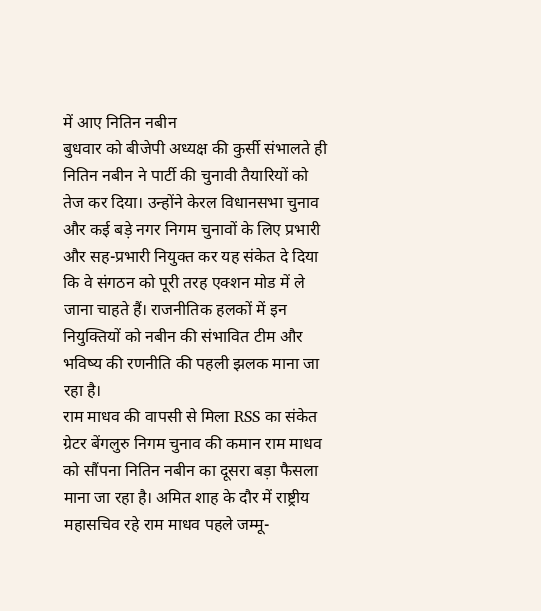में आए नितिन नबीन
बुधवार को बीजेपी अध्यक्ष की कुर्सी संभालते ही नितिन नबीन ने पार्टी की चुनावी तैयारियों को तेज कर दिया। उन्होंने केरल विधानसभा चुनाव और कई बड़े नगर निगम चुनावों के लिए प्रभारी और सह-प्रभारी नियुक्त कर यह संकेत दे दिया कि वे संगठन को पूरी तरह एक्शन मोड में ले जाना चाहते हैं। राजनीतिक हलकों में इन नियुक्तियों को नबीन की संभावित टीम और भविष्य की रणनीति की पहली झलक माना जा रहा है।
राम माधव की वापसी से मिला RSS का संकेत
ग्रेटर बेंगलुरु निगम चुनाव की कमान राम माधव को सौंपना नितिन नबीन का दूसरा बड़ा फैसला माना जा रहा है। अमित शाह के दौर में राष्ट्रीय महासचिव रहे राम माधव पहले जम्मू-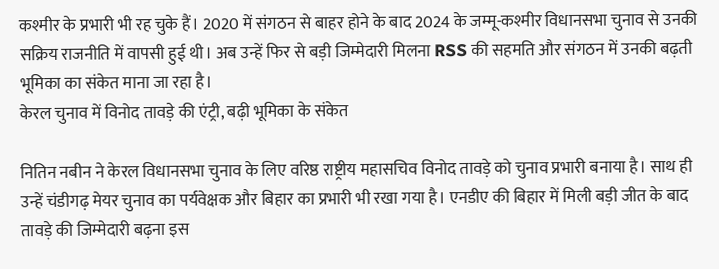कश्मीर के प्रभारी भी रह चुके हैं। 2020 में संगठन से बाहर होने के बाद 2024 के जम्मू-कश्मीर विधानसभा चुनाव से उनकी सक्रिय राजनीति में वापसी हुई थी। अब उन्हें फिर से बड़ी जिम्मेदारी मिलना RSS की सहमति और संगठन में उनकी बढ़ती भूमिका का संकेत माना जा रहा है।
केरल चुनाव में विनोद तावड़े की एंट्री, बढ़ी भूमिका के संकेत

नितिन नबीन ने केरल विधानसभा चुनाव के लिए वरिष्ठ राष्ट्रीय महासचिव विनोद तावड़े को चुनाव प्रभारी बनाया है। साथ ही उन्हें चंडीगढ़ मेयर चुनाव का पर्यवेक्षक और बिहार का प्रभारी भी रखा गया है। एनडीए की बिहार में मिली बड़ी जीत के बाद तावड़े की जिम्मेदारी बढ़ना इस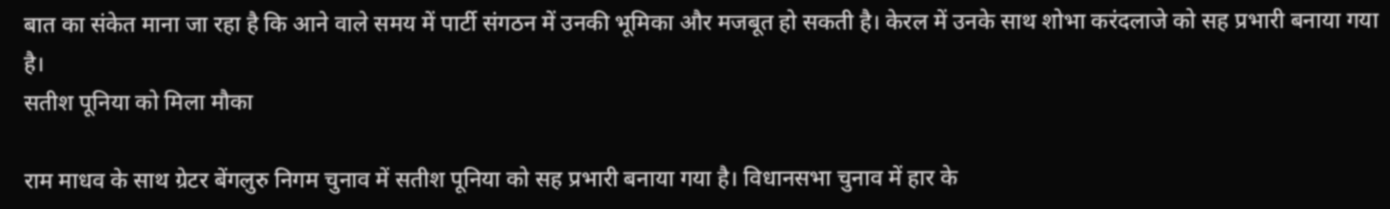बात का संकेत माना जा रहा है कि आने वाले समय में पार्टी संगठन में उनकी भूमिका और मजबूत हो सकती है। केरल में उनके साथ शोभा करंदलाजे को सह प्रभारी बनाया गया है।
सतीश पूनिया को मिला मौका

राम माधव के साथ ग्रेटर बेंगलुरु निगम चुनाव में सतीश पूनिया को सह प्रभारी बनाया गया है। विधानसभा चुनाव में हार के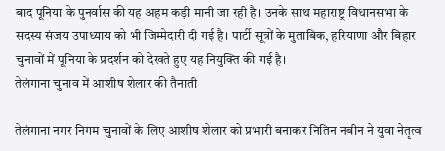बाद पूनिया के पुनर्वास की यह अहम कड़ी मानी जा रही है। उनके साथ महाराष्ट्र विधानसभा के सदस्य संजय उपाध्याय को भी जिम्मेदारी दी गई है। पार्टी सूत्रों के मुताबिक, हरियाणा और बिहार चुनावों में पूनिया के प्रदर्शन को देखते हुए यह नियुक्ति की गई है।
तेलंगाना चुनाव में आशीष शेलार की तैनाती

तेलंगाना नगर निगम चुनावों के लिए आशीष शेलार को प्रभारी बनाकर नितिन नबीन ने युवा नेतृत्व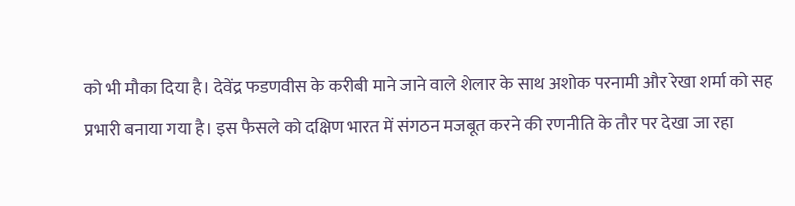को भी मौका दिया है। देवेंद्र फडणवीस के करीबी माने जाने वाले शेलार के साथ अशोक परनामी और रेखा शर्मा को सह प्रभारी बनाया गया है। इस फैसले को दक्षिण भारत में संगठन मजबूत करने की रणनीति के तौर पर देखा जा रहा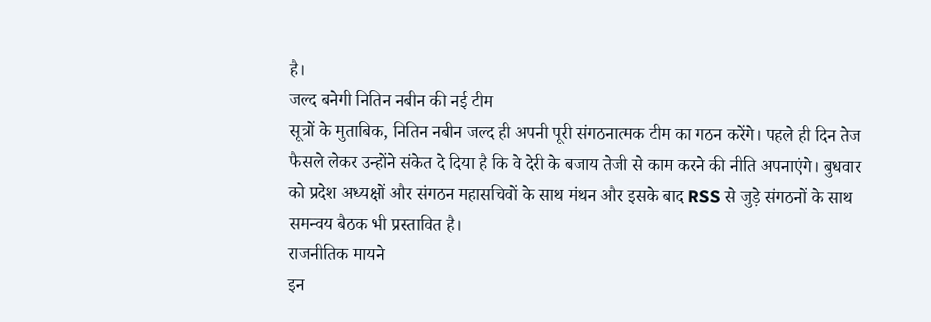है।
जल्द बनेगी नितिन नबीन की नई टीम
सूत्रों के मुताबिक, नितिन नबीन जल्द ही अपनी पूरी संगठनात्मक टीम का गठन करेंगे। पहले ही दिन तेज फैसले लेकर उन्होंने संकेत दे दिया है कि वे देरी के बजाय तेजी से काम करने की नीति अपनाएंगे। बुधवार को प्रदेश अध्यक्षों और संगठन महासचिवों के साथ मंथन और इसके बाद RSS से जुड़े संगठनों के साथ समन्वय बैठक भी प्रस्तावित है।
राजनीतिक मायने
इन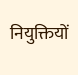नियुक्तियों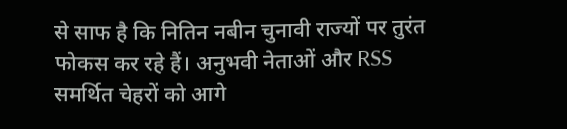से साफ है कि नितिन नबीन चुनावी राज्यों पर तुरंत फोकस कर रहे हैं। अनुभवी नेताओं और RSS समर्थित चेहरों को आगे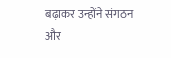बढ़ाकर उन्होंने संगठन और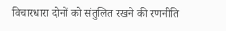विचारधारा दोनों को संतुलित रखने की रणनीति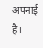अपनाई है।